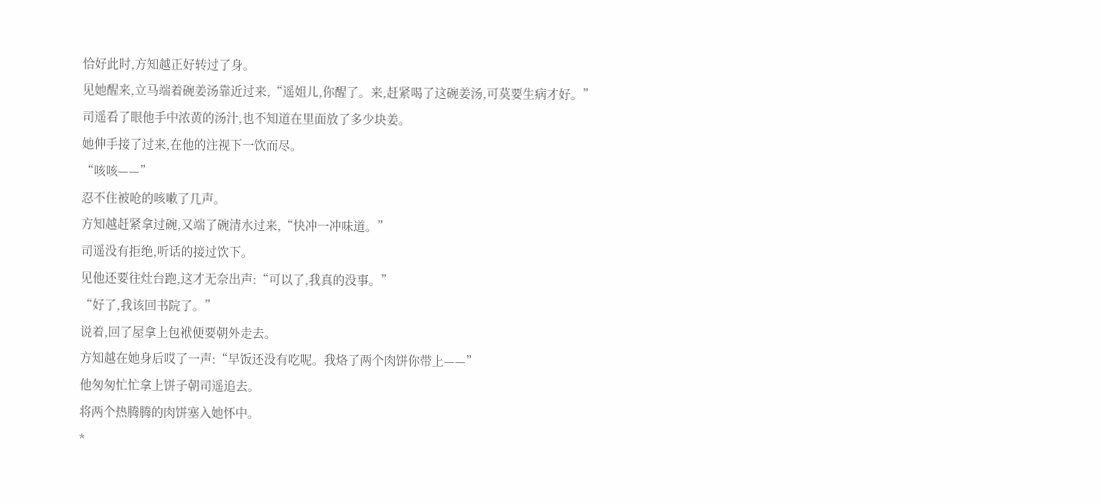恰好此时,方知越正好转过了身。
见她醒来,立马端着碗姜汤靠近过来,“遥姐儿,你醒了。来,赶紧喝了这碗姜汤,可莫要生病才好。”
司遥看了眼他手中浓黄的汤汁,也不知道在里面放了多少块姜。
她伸手接了过来,在他的注视下一饮而尽。
“咳咳——”
忍不住被呛的咳嗽了几声。
方知越赶紧拿过碗,又端了碗清水过来,“快冲一冲味道。”
司遥没有拒绝,听话的接过饮下。
见他还要往灶台跑,这才无奈出声:“可以了,我真的没事。”
“好了,我该回书院了。”
说着,回了屋拿上包袱便要朝外走去。
方知越在她身后哎了一声:“早饭还没有吃呢。我烙了两个肉饼你带上——”
他匆匆忙忙拿上饼子朝司遥追去。
将两个热腾腾的肉饼塞入她怀中。
*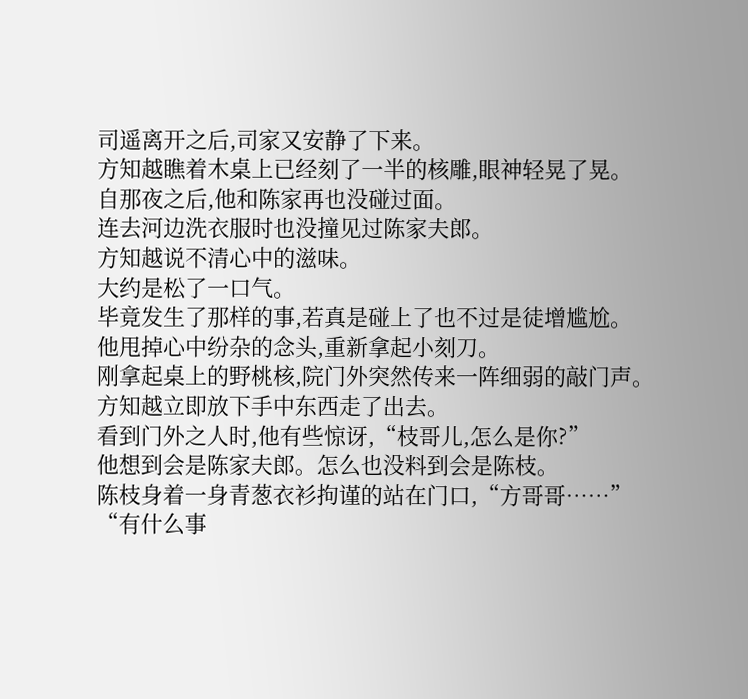司遥离开之后,司家又安静了下来。
方知越瞧着木桌上已经刻了一半的核雕,眼神轻晃了晃。
自那夜之后,他和陈家再也没碰过面。
连去河边洗衣服时也没撞见过陈家夫郎。
方知越说不清心中的滋味。
大约是松了一口气。
毕竟发生了那样的事,若真是碰上了也不过是徒增尴尬。
他甩掉心中纷杂的念头,重新拿起小刻刀。
刚拿起桌上的野桃核,院门外突然传来一阵细弱的敲门声。
方知越立即放下手中东西走了出去。
看到门外之人时,他有些惊讶,“枝哥儿,怎么是你?”
他想到会是陈家夫郎。怎么也没料到会是陈枝。
陈枝身着一身青葱衣衫拘谨的站在门口,“方哥哥……”
“有什么事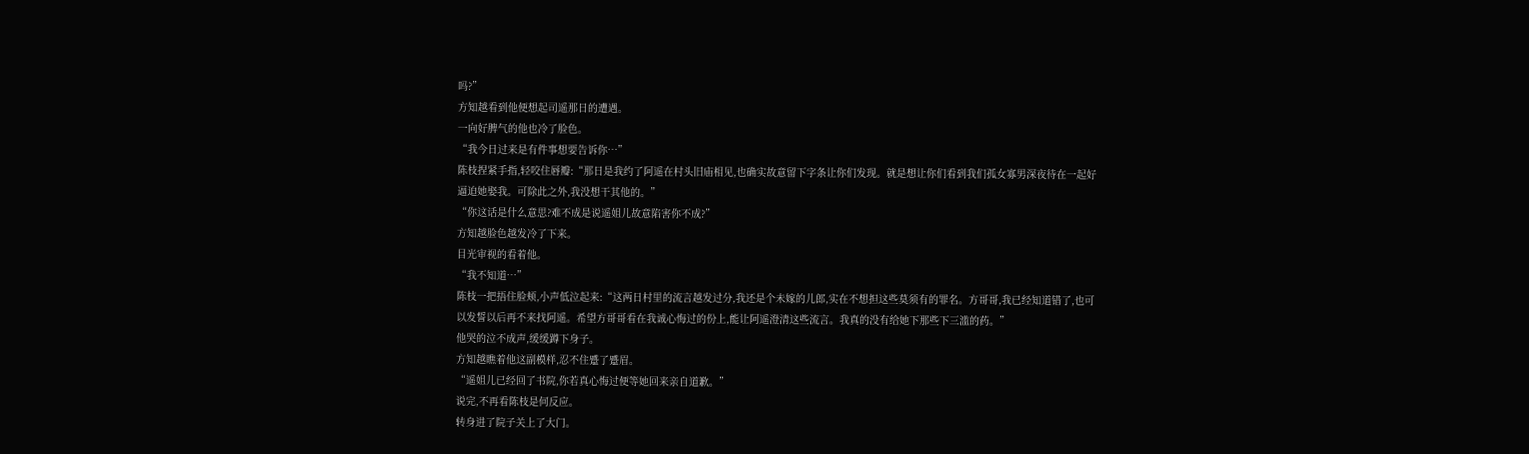吗?”
方知越看到他便想起司遥那日的遭遇。
一向好脾气的他也冷了脸色。
“我今日过来是有件事想要告诉你…”
陈枝捏紧手指,轻咬住唇瓣:“那日是我约了阿遥在村头旧庙相见,也确实故意留下字条让你们发现。就是想让你们看到我们孤女寡男深夜待在一起好逼迫她娶我。可除此之外,我没想干其他的。”
“你这话是什么意思?难不成是说遥姐儿故意陷害你不成?”
方知越脸色越发冷了下来。
目光审视的看着他。
“我不知道…”
陈枝一把捂住脸颊,小声低泣起来:“这两日村里的流言越发过分,我还是个未嫁的儿郎,实在不想担这些莫须有的罪名。方哥哥,我已经知道错了,也可以发誓以后再不来找阿遥。希望方哥哥看在我诚心悔过的份上,能让阿遥澄清这些流言。我真的没有给她下那些下三滥的药。”
他哭的泣不成声,缓缓蹲下身子。
方知越瞧着他这副模样,忍不住蹙了蹙眉。
“遥姐儿已经回了书院,你若真心悔过便等她回来亲自道歉。”
说完,不再看陈枝是何反应。
转身进了院子关上了大门。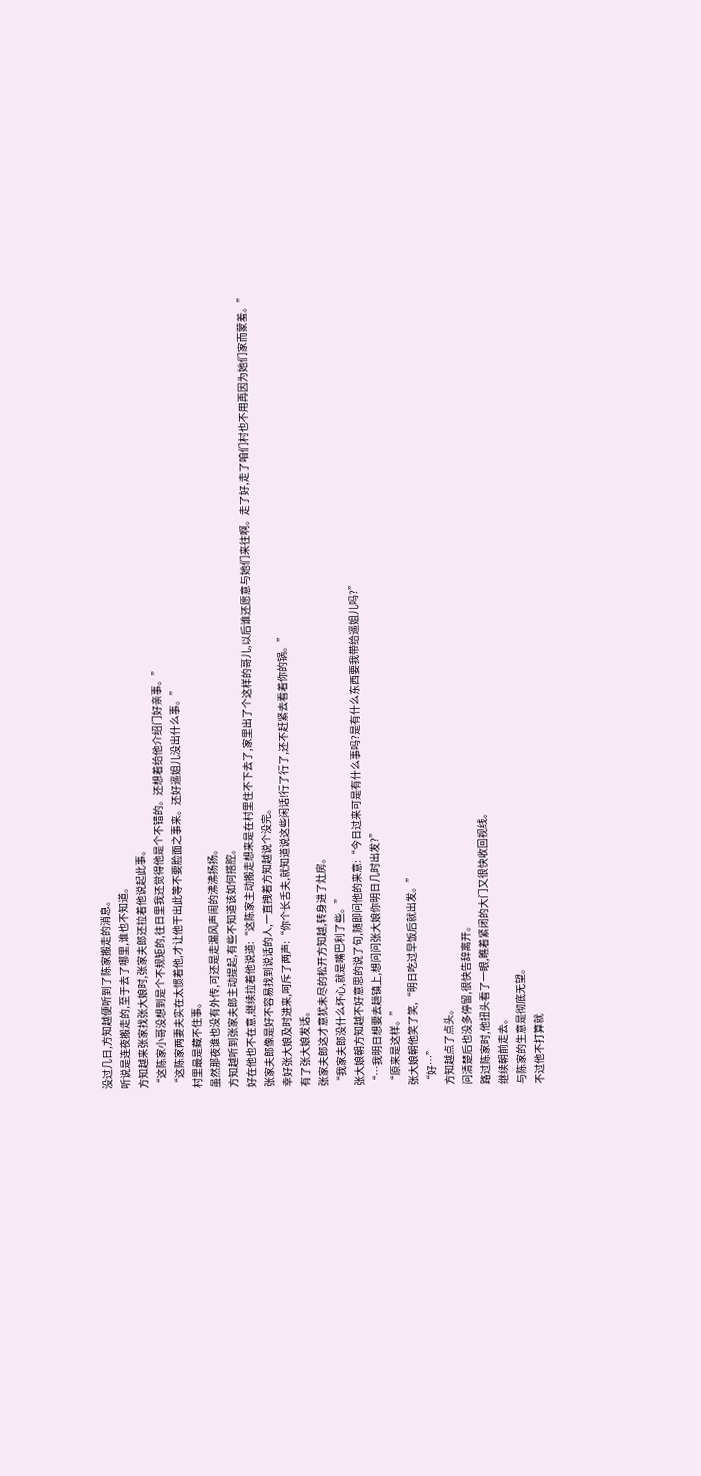没过几日,方知越便听到了陈家搬走的消息。
听说是连夜搬走的,至于去了哪里,谁也不知道。
方知越来张家找张大娘时,张家夫郎还拉着他说起此事。
“这陈家小哥没想到是个不规矩的,往日里我还觉得他是个不错的。还想着给他介绍门好亲事。”
“这陈家两妻夫实在太惯着他,才让他干出此等不要脸面之事来。还好遥姐儿没出什么事。”
村里最是藏不住事。
虽然那夜谁也没有外传,可还是走漏风声闹的沸沸扬扬。
方知越听到张家夫郎主动提起,有些不知道该如何搭腔。
好在他也不在意,继续拉着他说道:“这陈家主动搬走想来是在村里住不下去了,家里出了个这样的哥儿,以后谁还愿意与她们来往啊。走了好,走了咱们村也不用再因为她们家而蒙羞。”
张家夫郎像是好不容易找到说话的人,一直拽着方知越说个没完。
幸好张大娘及时进来,呵斥了两声:“你个长舌夫,就知道说这些闲话!行了行了,还不赶紧去看着你的锅。”
有了张大娘发话。
张家夫郎这才意犹未尽的松开方知越,转身进了灶房。
“我家夫郎没什么坏心,就是嘴巴利了些。”
张大娘朝方知越不好意思的说了句,随即问他的来意:“今日过来可是有什么事吗?是有什么东西要我带给遥姐儿吗?”
“…我明日想要去趟镇上,想问问张大娘你明日几时出发?”
“原来是这样。”
张大娘朝他笑了笑,“明日吃过早饭后就出发。”
“好…”
方知越点了点头。
问清楚后也没多停留,很快告辞离开。
路过陈家时,他扭头看了一眼,瞧着紧闭的大门又很快收回视线。
继续朝前走去。
与陈家的生意是彻底无望。
不过他不打算就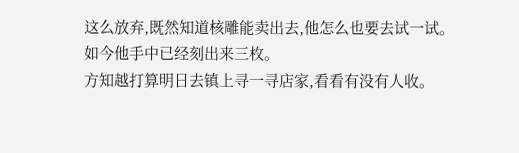这么放弃,既然知道核雕能卖出去,他怎么也要去试一试。
如今他手中已经刻出来三枚。
方知越打算明日去镇上寻一寻店家,看看有没有人收。